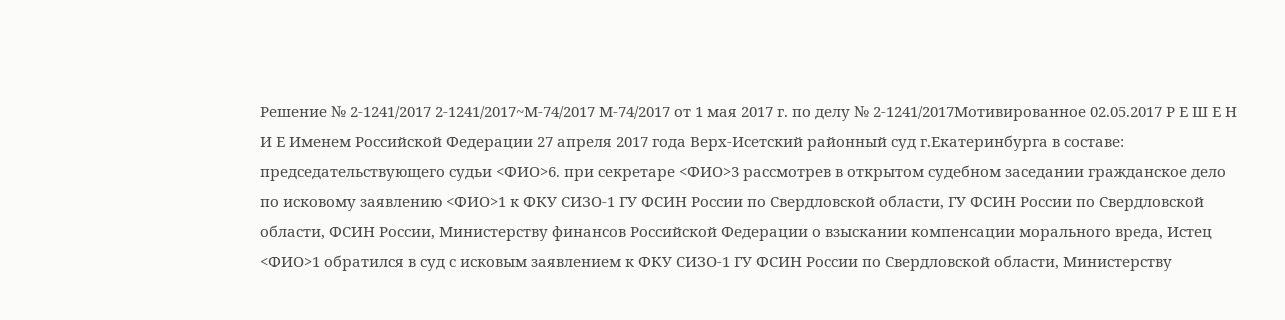Решение № 2-1241/2017 2-1241/2017~М-74/2017 М-74/2017 от 1 мая 2017 г. по делу № 2-1241/2017Мотивированное 02.05.2017 Р Е Ш Е Н И Е Именем Российской Федерации 27 апреля 2017 года Верх-Исетский районный суд г.Екатеринбурга в составе: председательствующего судьи <ФИО>6. при секретаре <ФИО>3 рассмотрев в открытом судебном заседании гражданское дело по исковому заявлению <ФИО>1 к ФКУ СИЗО-1 ГУ ФСИН России по Свердловской области, ГУ ФСИН России по Свердловской области, ФСИН России, Министерству финансов Российской Федерации о взыскании компенсации морального вреда, Истец <ФИО>1 обратился в суд с исковым заявлением к ФКУ СИЗО-1 ГУ ФСИН России по Свердловской области, Министерству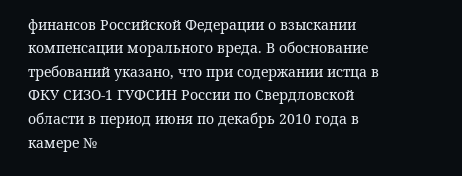финансов Российской Федерации о взыскании компенсации морального вреда. В обоснование требований указано, что при содержании истца в ФКУ СИЗО-1 ГУФСИН России по Свердловской области в период июня по декабрь 2010 года в камере №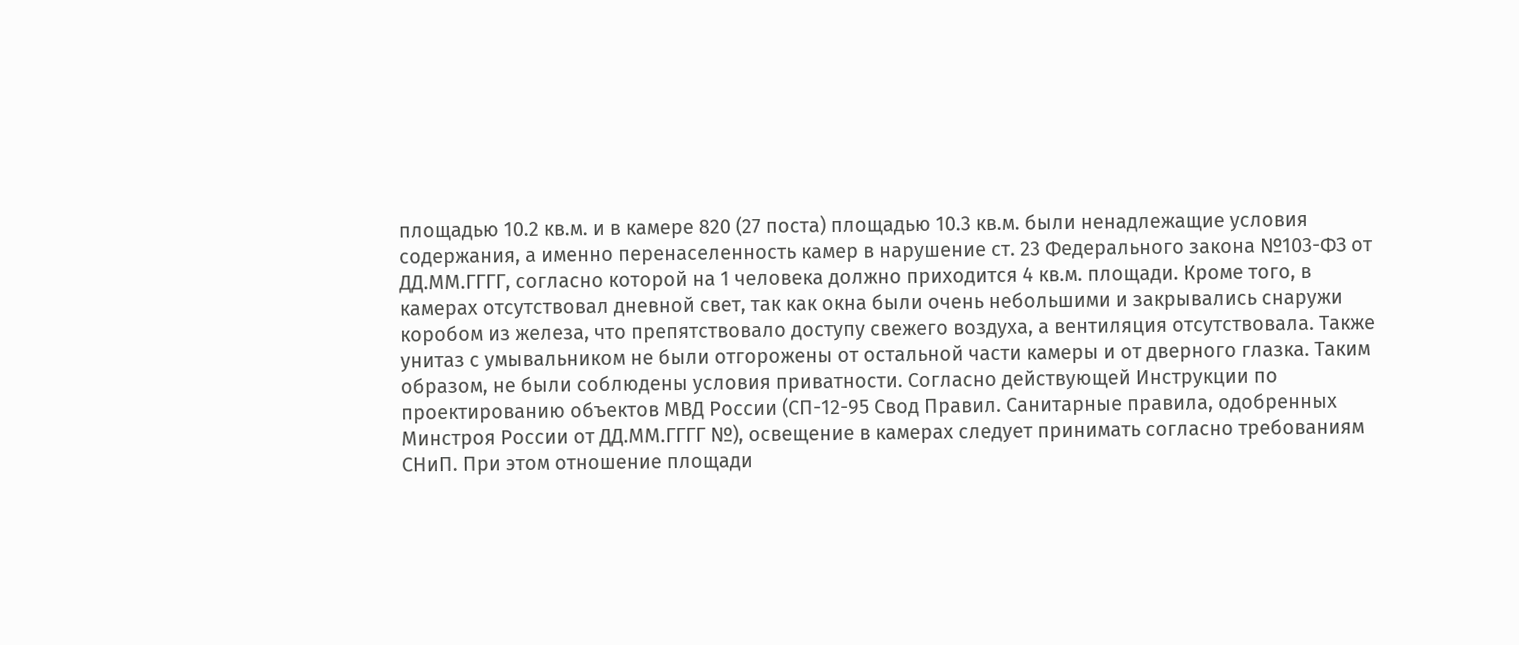площадью 10.2 кв.м. и в камере 820 (27 поста) площадью 10.3 кв.м. были ненадлежащие условия содержания, а именно перенаселенность камер в нарушение ст. 23 Федерального закона №103-ФЗ от ДД.ММ.ГГГГ, согласно которой на 1 человека должно приходится 4 кв.м. площади. Кроме того, в камерах отсутствовал дневной свет, так как окна были очень небольшими и закрывались снаружи коробом из железа, что препятствовало доступу свежего воздуха, а вентиляция отсутствовала. Также унитаз с умывальником не были отгорожены от остальной части камеры и от дверного глазка. Таким образом, не были соблюдены условия приватности. Согласно действующей Инструкции по проектированию объектов МВД России (СП-12-95 Свод Правил. Санитарные правила, одобренных Минстроя России от ДД.ММ.ГГГГ №), освещение в камерах следует принимать согласно требованиям СНиП. При этом отношение площади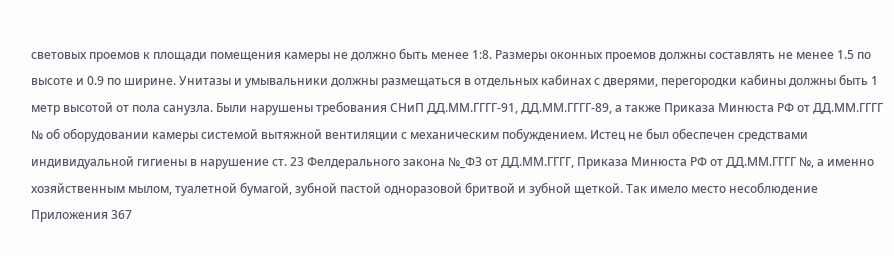световых проемов к площади помещения камеры не должно быть менее 1:8. Размеры оконных проемов должны составлять не менее 1.5 по высоте и 0.9 по ширине. Унитазы и умывальники должны размещаться в отдельных кабинах с дверями, перегородки кабины должны быть 1 метр высотой от пола санузла. Были нарушены требования СНиП ДД.ММ.ГГГГ-91, ДД.ММ.ГГГГ-89, а также Приказа Минюста РФ от ДД.ММ.ГГГГ № об оборудовании камеры системой вытяжной вентиляции с механическим побуждением. Истец не был обеспечен средствами индивидуальной гигиены в нарушение ст. 23 Фелдерального закона №_ФЗ от ДД.ММ.ГГГГ, Приказа Минюста РФ от ДД.ММ.ГГГГ №, а именно хозяйственным мылом, туалетной бумагой, зубной пастой одноразовой бритвой и зубной щеткой. Так имело место несоблюдение Приложения 367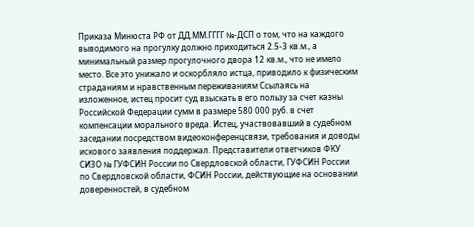Приказа Минюста РФ от ДД.ММ.ГГГГ №-ДСП о том, что на каждого выводимого на прогулку должно приходиться 2.5-3 кв.м., а минимальный размер прогулочного двора 12 кв.м., что не имело место. Все это унижало и оскорбляло истца, приводило к физическим страданиям и нравственным переживаниям Ссылаясь на изложенное, истец просит суд взыскать в его пользу за счет казны Российской Федерации сумм в размере 580 000 руб. в счет компенсации морального вреда. Истец, участвовавший в судебном заседании посредством видеоконференцсвязи, требования и доводы искового заявления поддержал. Представители ответчиков ФКУ СИЗО № ГУФСИН России по Свердловской области, ГУФСИН России по Свердловской области, ФСИН России, действующие на основании доверенностей, в судебном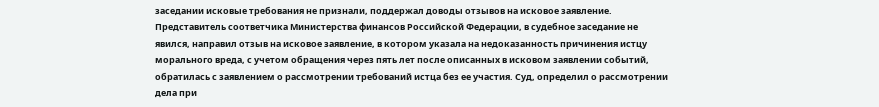заседании исковые требования не признали, поддержал доводы отзывов на исковое заявление. Представитель соответчика Министерства финансов Российской Федерации, в судебное заседание не явился, направил отзыв на исковое заявление, в котором указала на недоказанность причинения истцу морального вреда, с учетом обращения через пять лет после описанных в исковом заявлении событий, обратилась с заявлением о рассмотрении требований истца без ее участия. Суд, определил о рассмотрении дела при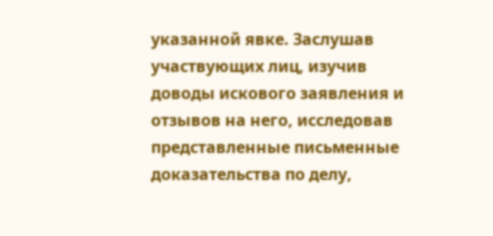указанной явке. Заслушав участвующих лиц, изучив доводы искового заявления и отзывов на него, исследовав представленные письменные доказательства по делу,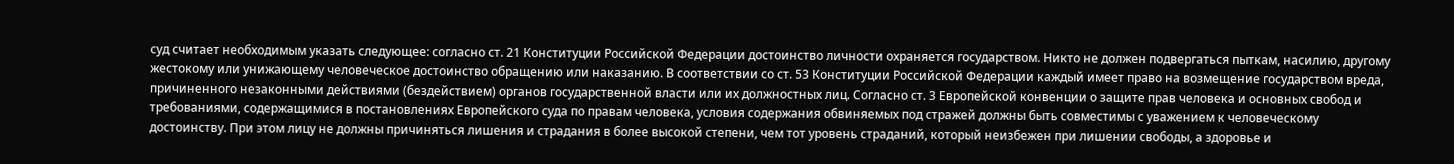суд считает необходимым указать следующее: согласно ст. 21 Конституции Российской Федерации достоинство личности охраняется государством. Никто не должен подвергаться пыткам, насилию, другому жестокому или унижающему человеческое достоинство обращению или наказанию. В соответствии со ст. 53 Конституции Российской Федерации каждый имеет право на возмещение государством вреда, причиненного незаконными действиями (бездействием) органов государственной власти или их должностных лиц. Согласно ст. 3 Европейской конвенции о защите прав человека и основных свобод и требованиями, содержащимися в постановлениях Европейского суда по правам человека, условия содержания обвиняемых под стражей должны быть совместимы с уважением к человеческому достоинству. При этом лицу не должны причиняться лишения и страдания в более высокой степени, чем тот уровень страданий, который неизбежен при лишении свободы, а здоровье и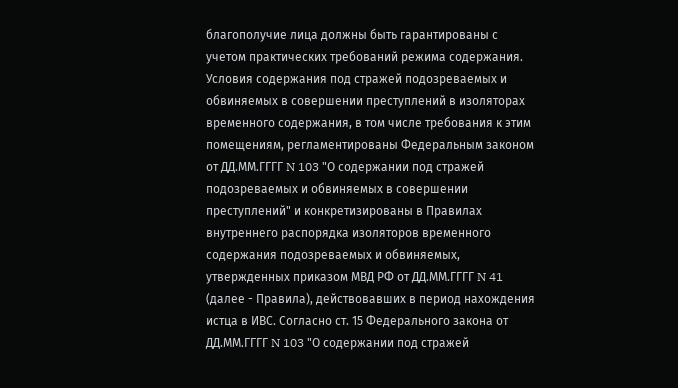благополучие лица должны быть гарантированы с учетом практических требований режима содержания. Условия содержания под стражей подозреваемых и обвиняемых в совершении преступлений в изоляторах временного содержания, в том числе требования к этим помещениям, регламентированы Федеральным законом от ДД.ММ.ГГГГ N 103 "О содержании под стражей подозреваемых и обвиняемых в совершении преступлений" и конкретизированы в Правилах внутреннего распорядка изоляторов временного содержания подозреваемых и обвиняемых, утвержденных приказом МВД РФ от ДД.ММ.ГГГГ N 41 (далее - Правила), действовавших в период нахождения истца в ИВС. Согласно ст. 15 Федерального закона от ДД.ММ.ГГГГ N 103 "О содержании под стражей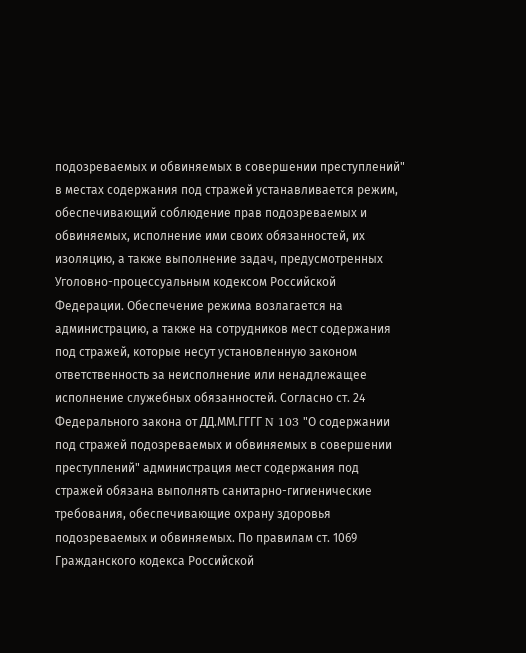подозреваемых и обвиняемых в совершении преступлений" в местах содержания под стражей устанавливается режим, обеспечивающий соблюдение прав подозреваемых и обвиняемых, исполнение ими своих обязанностей, их изоляцию, а также выполнение задач, предусмотренных Уголовно-процессуальным кодексом Российской Федерации. Обеспечение режима возлагается на администрацию, а также на сотрудников мест содержания под стражей, которые несут установленную законом ответственность за неисполнение или ненадлежащее исполнение служебных обязанностей. Согласно ст. 24 Федерального закона от ДД.ММ.ГГГГ N 103 "О содержании под стражей подозреваемых и обвиняемых в совершении преступлений" администрация мест содержания под стражей обязана выполнять санитарно-гигиенические требования, обеспечивающие охрану здоровья подозреваемых и обвиняемых. По правилам ст. 1069 Гражданского кодекса Российской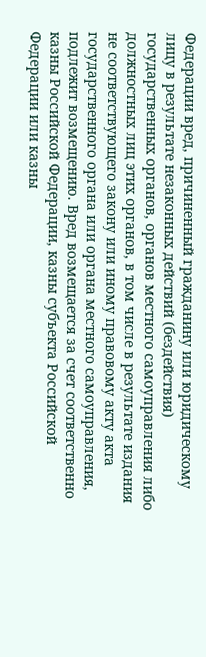Федерации вред, причиненный гражданину или юридическому лицу в результате незаконных действий (бездействия) государственных органов, органов местного самоуправления либо должностных лиц этих органов, в том числе в результате издания не соответствующего закону или иному правовому акту акта государственного органа или органа местного самоуправления, подлежит возмещению. Вред возмещается за счет соответственно казны Российской Федерации, казны субъекта Российской Федерации или казны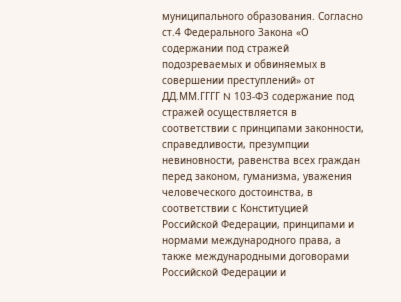муниципального образования. Согласно ст.4 Федерального Закона «О содержании под стражей подозреваемых и обвиняемых в совершении преступлений» от ДД.ММ.ГГГГ N 103-ФЗ содержание под стражей осуществляется в соответствии с принципами законности, справедливости, презумпции невиновности, равенства всех граждан перед законом, гуманизма, уважения человеческого достоинства, в соответствии с Конституцией Российской Федерации, принципами и нормами международного права, а также международными договорами Российской Федерации и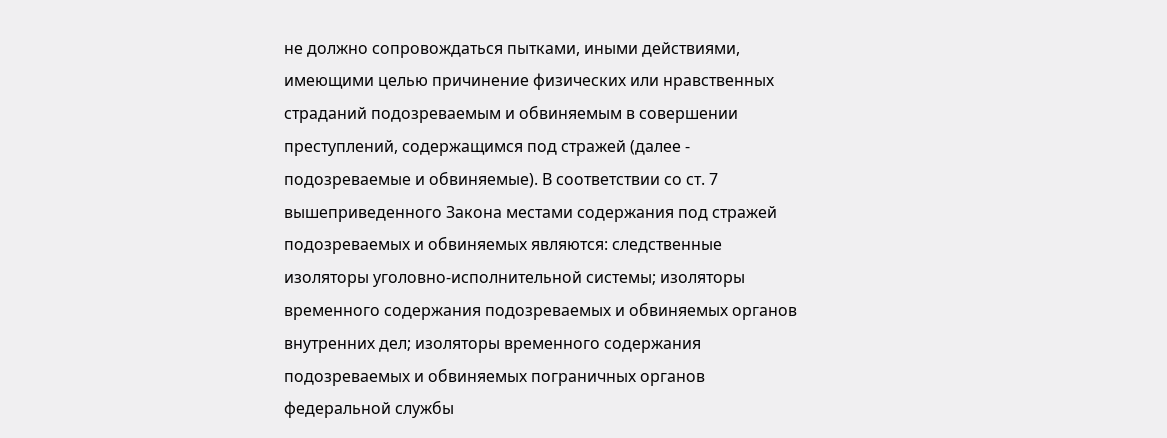не должно сопровождаться пытками, иными действиями, имеющими целью причинение физических или нравственных страданий подозреваемым и обвиняемым в совершении преступлений, содержащимся под стражей (далее - подозреваемые и обвиняемые). В соответствии со ст. 7 вышеприведенного Закона местами содержания под стражей подозреваемых и обвиняемых являются: следственные изоляторы уголовно-исполнительной системы; изоляторы временного содержания подозреваемых и обвиняемых органов внутренних дел; изоляторы временного содержания подозреваемых и обвиняемых пограничных органов федеральной службы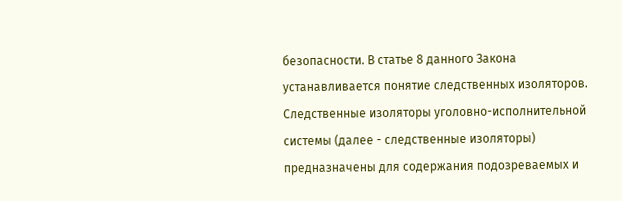безопасности. В статье 8 данного Закона устанавливается понятие следственных изоляторов. Следственные изоляторы уголовно-исполнительной системы (далее - следственные изоляторы) предназначены для содержания подозреваемых и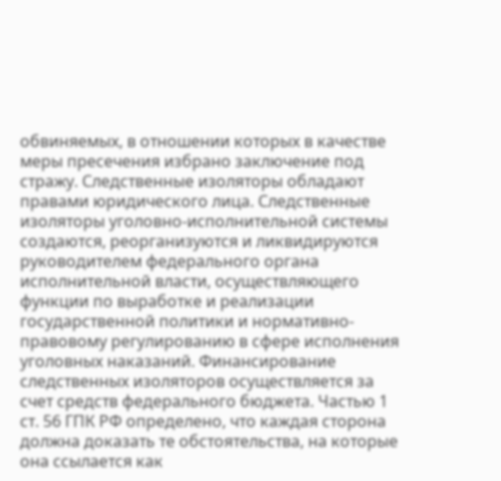обвиняемых, в отношении которых в качестве меры пресечения избрано заключение под стражу. Следственные изоляторы обладают правами юридического лица. Следственные изоляторы уголовно-исполнительной системы создаются, реорганизуются и ликвидируются руководителем федерального органа исполнительной власти, осуществляющего функции по выработке и реализации государственной политики и нормативно-правовому регулированию в сфере исполнения уголовных наказаний. Финансирование следственных изоляторов осуществляется за счет средств федерального бюджета. Частью 1 ст. 56 ГПК РФ определено, что каждая сторона должна доказать те обстоятельства, на которые она ссылается как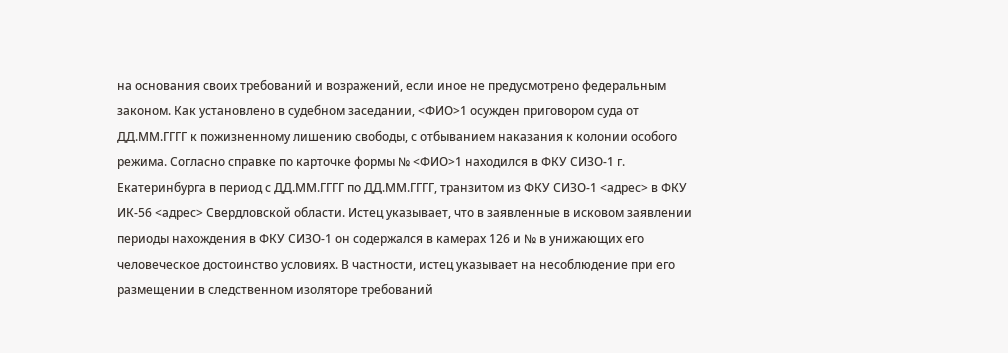на основания своих требований и возражений, если иное не предусмотрено федеральным законом. Как установлено в судебном заседании, <ФИО>1 осужден приговором суда от ДД.ММ.ГГГГ к пожизненному лишению свободы, с отбыванием наказания к колонии особого режима. Согласно справке по карточке формы № <ФИО>1 находился в ФКУ СИЗО-1 г. Екатеринбурга в период с ДД.ММ.ГГГГ по ДД.ММ.ГГГГ, транзитом из ФКУ СИЗО-1 <адрес> в ФКУ ИК-56 <адрес> Свердловской области. Истец указывает, что в заявленные в исковом заявлении периоды нахождения в ФКУ СИЗО-1 он содержался в камерах 126 и № в унижающих его человеческое достоинство условиях. В частности, истец указывает на несоблюдение при его размещении в следственном изоляторе требований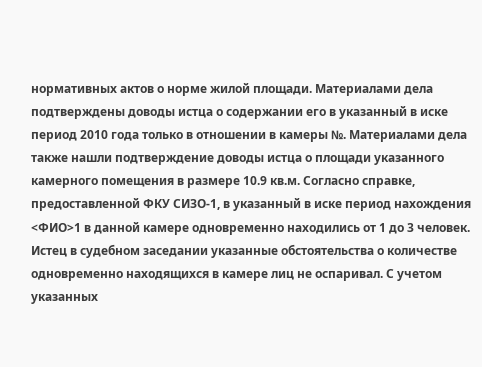нормативных актов о норме жилой площади. Материалами дела подтверждены доводы истца о содержании его в указанный в иске период 2010 года только в отношении в камеры №. Материалами дела также нашли подтверждение доводы истца о площади указанного камерного помещения в размере 10.9 кв.м. Согласно справке, предоставленной ФКУ СИЗО-1, в указанный в иске период нахождения <ФИО>1 в данной камере одновременно находились от 1 до 3 человек. Истец в судебном заседании указанные обстоятельства о количестве одновременно находящихся в камере лиц не оспаривал. С учетом указанных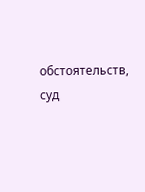обстоятельств, суд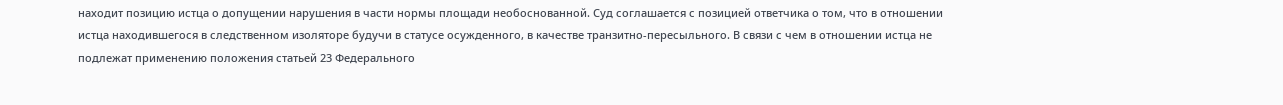находит позицию истца о допущении нарушения в части нормы площади необоснованной. Суд соглашается с позицией ответчика о том, что в отношении истца находившегося в следственном изоляторе будучи в статусе осужденного, в качестве транзитно-пересыльного. В связи с чем в отношении истца не подлежат применению положения статьей 23 Федерального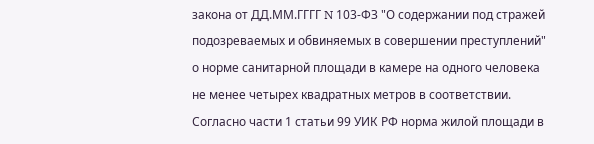закона от ДД.ММ.ГГГГ N 103-ФЗ "О содержании под стражей подозреваемых и обвиняемых в совершении преступлений" о норме санитарной площади в камере на одного человека не менее четырех квадратных метров в соответствии. Согласно части 1 статьи 99 УИК РФ норма жилой площади в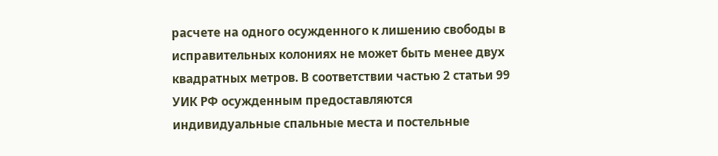расчете на одного осужденного к лишению свободы в исправительных колониях не может быть менее двух квадратных метров. В соответствии частью 2 статьи 99 УИК РФ осужденным предоставляются индивидуальные спальные места и постельные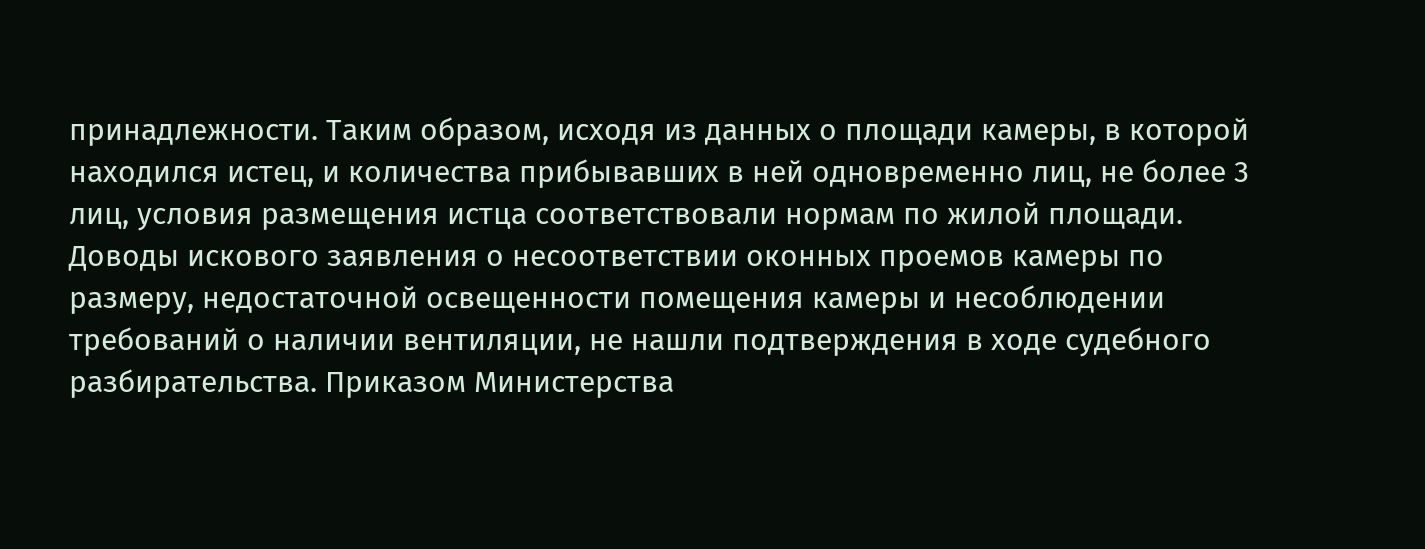принадлежности. Таким образом, исходя из данных о площади камеры, в которой находился истец, и количества прибывавших в ней одновременно лиц, не более 3 лиц, условия размещения истца соответствовали нормам по жилой площади. Доводы искового заявления о несоответствии оконных проемов камеры по размеру, недостаточной освещенности помещения камеры и несоблюдении требований о наличии вентиляции, не нашли подтверждения в ходе судебного разбирательства. Приказом Министерства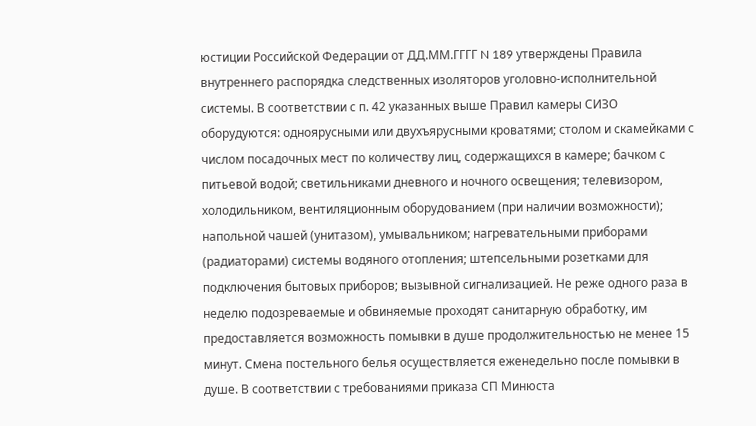юстиции Российской Федерации от ДД.ММ.ГГГГ N 189 утверждены Правила внутреннего распорядка следственных изоляторов уголовно-исполнительной системы. В соответствии с п. 42 указанных выше Правил камеры СИЗО оборудуются: одноярусными или двухъярусными кроватями; столом и скамейками с числом посадочных мест по количеству лиц, содержащихся в камере; бачком с питьевой водой; светильниками дневного и ночного освещения; телевизором, холодильником, вентиляционным оборудованием (при наличии возможности); напольной чашей (унитазом), умывальником; нагревательными приборами (радиаторами) системы водяного отопления; штепсельными розетками для подключения бытовых приборов; вызывной сигнализацией. Не реже одного раза в неделю подозреваемые и обвиняемые проходят санитарную обработку, им предоставляется возможность помывки в душе продолжительностью не менее 15 минут. Смена постельного белья осуществляется еженедельно после помывки в душе. В соответствии с требованиями приказа СП Минюста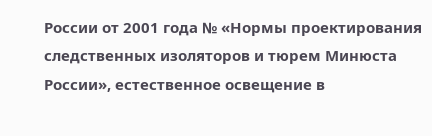России от 2001 года № «Нормы проектирования следственных изоляторов и тюрем Минюста России», естественное освещение в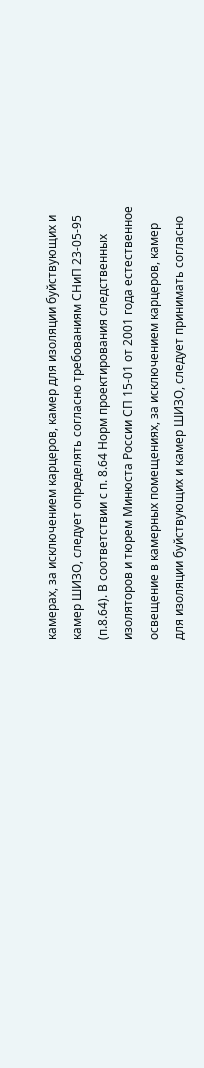камерах, за исключением карцеров, камер для изоляции буйствующих и камер ШИЗО, следует определять согласно требованиям СНиП 23-05-95 (п.8.64). В соответствии с п. 8.64 Норм проектирования следственных изоляторов и тюрем Минюста России СП 15-01 от 2001 года естественное освещение в камерных помещениях, за исключением карцеров, камер для изоляции буйствующих и камер ШИЗО, следует принимать согласно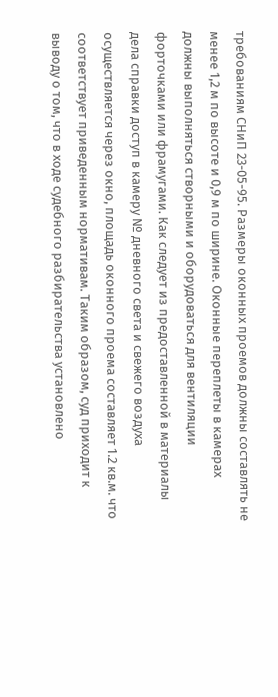требованиям СНиП 23-05-95. Размеры оконных проемов должны составлять не менее 1,2 м по высоте и 0,9 м по ширине. Оконные переплеты в камерах должны выполняться створными и оборудоваться для вентиляции форточками или фрамугами. Как следует из предоставленной в материалы дела справки доступ в камеру № дневного света и свежего воздуха осуществляется через окно, площадь оконного проема составляет 1.2 кв.м. что соответствует приведенным нормативам. Таким образом, суд приходит к выводу о том, что в ходе судебного разбирательства установлено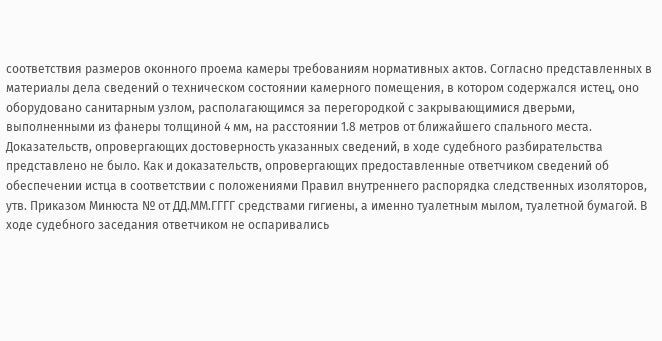соответствия размеров оконного проема камеры требованиям нормативных актов. Согласно представленных в материалы дела сведений о техническом состоянии камерного помещения, в котором содержался истец, оно оборудовано санитарным узлом, располагающимся за перегородкой с закрывающимися дверьми, выполненными из фанеры толщиной 4 мм, на расстоянии 1.8 метров от ближайшего спального места. Доказательств, опровергающих достоверность указанных сведений, в ходе судебного разбирательства представлено не было. Как и доказательств, опровергающих предоставленные ответчиком сведений об обеспечении истца в соответствии с положениями Правил внутреннего распорядка следственных изоляторов, утв. Приказом Минюста № от ДД.ММ.ГГГГ средствами гигиены, а именно туалетным мылом, туалетной бумагой. В ходе судебного заседания ответчиком не оспаривались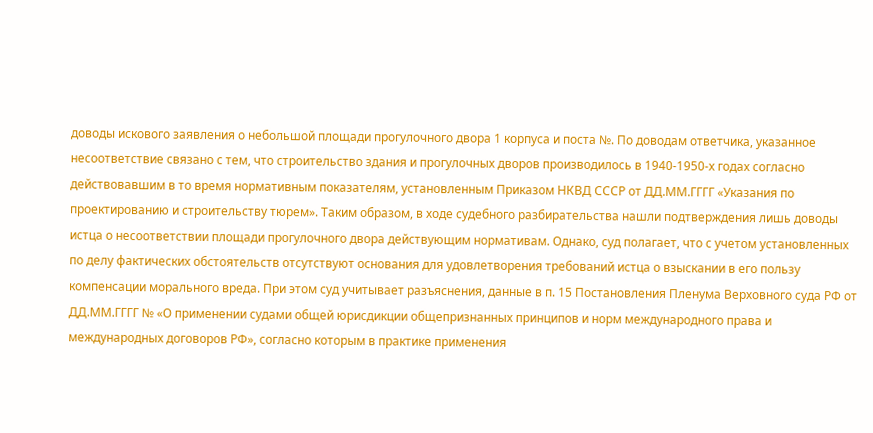доводы искового заявления о небольшой площади прогулочного двора 1 корпуса и поста №. По доводам ответчика, указанное несоответствие связано с тем, что строительство здания и прогулочных дворов производилось в 1940-1950-х годах согласно действовавшим в то время нормативным показателям, установленным Приказом НКВД СССР от ДД.ММ.ГГГГ «Указания по проектированию и строительству тюрем». Таким образом, в ходе судебного разбирательства нашли подтверждения лишь доводы истца о несоответствии площади прогулочного двора действующим нормативам. Однако, суд полагает, что с учетом установленных по делу фактических обстоятельств отсутствуют основания для удовлетворения требований истца о взыскании в его пользу компенсации морального вреда. При этом суд учитывает разъяснения, данные в п. 15 Постановления Пленума Верховного суда РФ от ДД.ММ.ГГГГ № «О применении судами общей юрисдикции общепризнанных принципов и норм международного права и международных договоров РФ», согласно которым в практике применения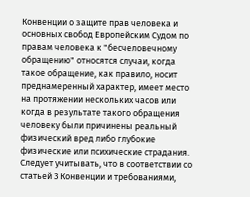Конвенции о защите прав человека и основных свобод Европейским Судом по правам человека к "бесчеловечному обращению" относятся случаи, когда такое обращение, как правило, носит преднамеренный характер, имеет место на протяжении нескольких часов или когда в результате такого обращения человеку были причинены реальный физический вред либо глубокие физические или психические страдания. Следует учитывать, что в соответствии со статьей 3 Конвенции и требованиями,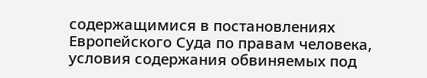содержащимися в постановлениях Европейского Суда по правам человека, условия содержания обвиняемых под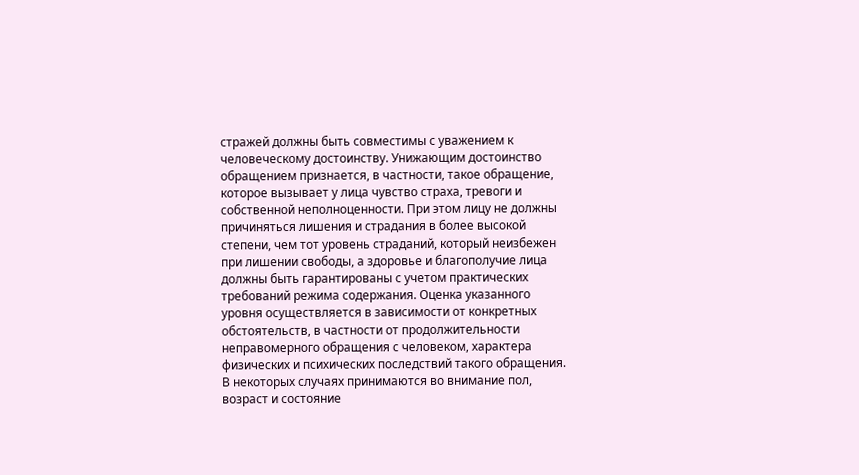стражей должны быть совместимы с уважением к человеческому достоинству. Унижающим достоинство обращением признается, в частности, такое обращение, которое вызывает у лица чувство страха, тревоги и собственной неполноценности. При этом лицу не должны причиняться лишения и страдания в более высокой степени, чем тот уровень страданий, который неизбежен при лишении свободы, а здоровье и благополучие лица должны быть гарантированы с учетом практических требований режима содержания. Оценка указанного уровня осуществляется в зависимости от конкретных обстоятельств, в частности от продолжительности неправомерного обращения с человеком, характера физических и психических последствий такого обращения. В некоторых случаях принимаются во внимание пол, возраст и состояние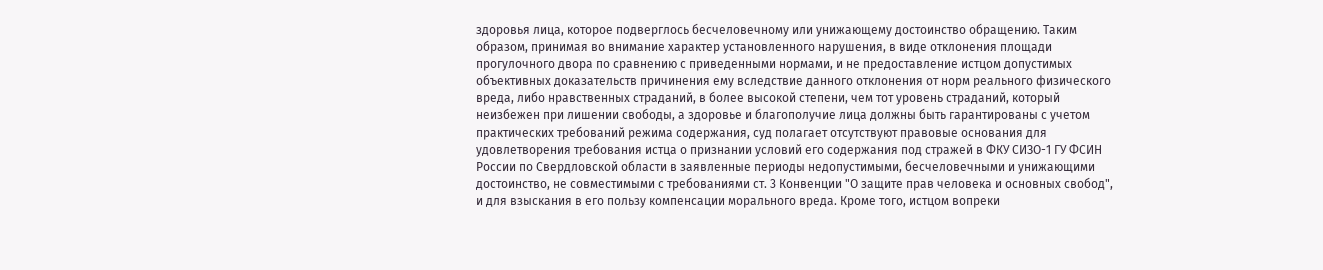здоровья лица, которое подверглось бесчеловечному или унижающему достоинство обращению. Таким образом, принимая во внимание характер установленного нарушения, в виде отклонения площади прогулочного двора по сравнению с приведенными нормами, и не предоставление истцом допустимых объективных доказательств причинения ему вследствие данного отклонения от норм реального физического вреда, либо нравственных страданий, в более высокой степени, чем тот уровень страданий, который неизбежен при лишении свободы, а здоровье и благополучие лица должны быть гарантированы с учетом практических требований режима содержания, суд полагает отсутствуют правовые основания для удовлетворения требования истца о признании условий его содержания под стражей в ФКУ СИЗО-1 ГУ ФСИН России по Свердловской области в заявленные периоды недопустимыми, бесчеловечными и унижающими достоинство, не совместимыми с требованиями ст. 3 Конвенции "О защите прав человека и основных свобод", и для взыскания в его пользу компенсации морального вреда. Кроме того, истцом вопреки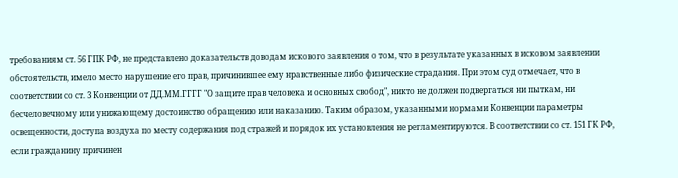требованиям ст. 56 ГПК РФ, не представлено доказательств доводам искового заявления о том, что в результате указанных в исковом заявлении обстоятельств, имело место нарушение его прав, причинившее ему нравственные либо физические страдания. При этом суд отмечает, что в соответствии со ст. 3 Конвенции от ДД.ММ.ГГГГ "О защите прав человека и основных свобод", никто не должен подвергаться ни пыткам, ни бесчеловечному или унижающему достоинство обращению или наказанию. Таким образом, указанными нормами Конвенции параметры освещенности, доступа воздуха по месту содержания под стражей и порядок их установления не регламентируются. В соответствии со ст. 151 ГК РФ, если гражданину причинен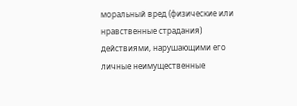моральный вред (физические или нравственные страдания) действиями, нарушающими его личные неимущественные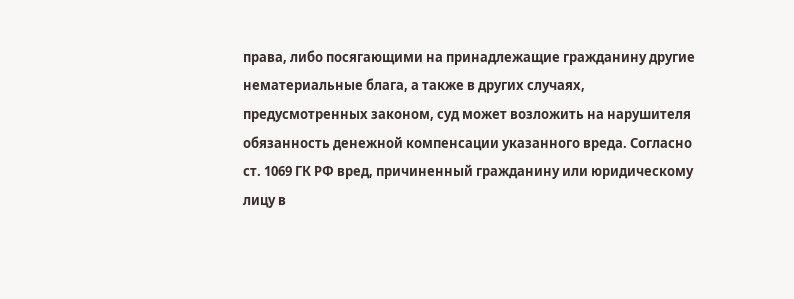права, либо посягающими на принадлежащие гражданину другие нематериальные блага, а также в других случаях, предусмотренных законом, суд может возложить на нарушителя обязанность денежной компенсации указанного вреда. Согласно ст. 1069 ГК РФ вред, причиненный гражданину или юридическому лицу в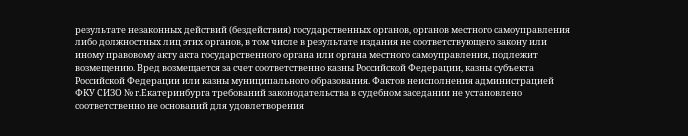результате незаконных действий (бездействия) государственных органов, органов местного самоуправления либо должностных лиц этих органов, в том числе в результате издания не соответствующего закону или иному правовому акту акта государственного органа или органа местного самоуправления, подлежит возмещению. Вред возмещается за счет соответственно казны Российской Федерации, казны субъекта Российской Федерации или казны муниципального образования. Фактов неисполнения администрацией ФКУ СИЗО № г.Екатеринбурга требований законодательства в судебном заседании не установлено соответственно не оснований для удовлетворения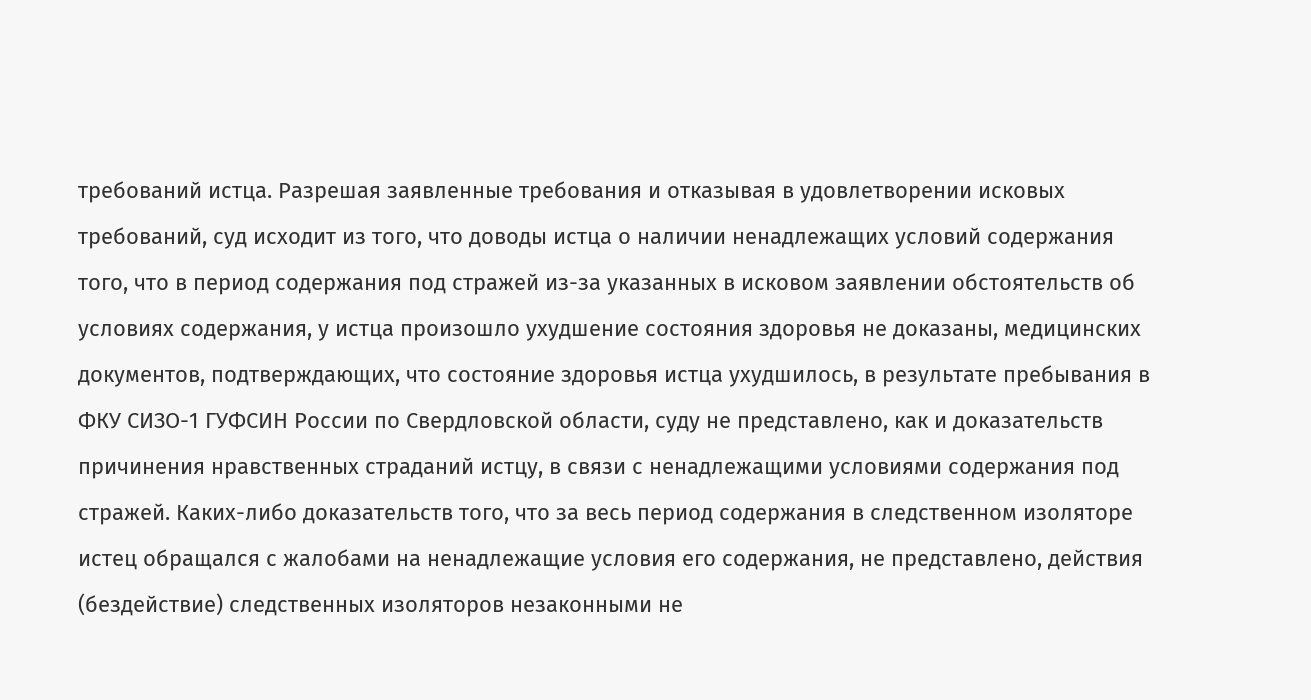требований истца. Разрешая заявленные требования и отказывая в удовлетворении исковых требований, суд исходит из того, что доводы истца о наличии ненадлежащих условий содержания того, что в период содержания под стражей из-за указанных в исковом заявлении обстоятельств об условиях содержания, у истца произошло ухудшение состояния здоровья не доказаны, медицинских документов, подтверждающих, что состояние здоровья истца ухудшилось, в результате пребывания в ФКУ СИЗО-1 ГУФСИН России по Свердловской области, суду не представлено, как и доказательств причинения нравственных страданий истцу, в связи с ненадлежащими условиями содержания под стражей. Каких-либо доказательств того, что за весь период содержания в следственном изоляторе истец обращался с жалобами на ненадлежащие условия его содержания, не представлено, действия (бездействие) следственных изоляторов незаконными не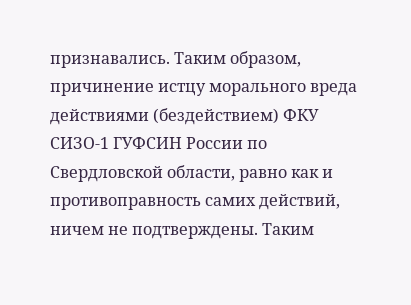признавались. Таким образом, причинение истцу морального вреда действиями (бездействием) ФКУ СИЗО-1 ГУФСИН России по Свердловской области, равно как и противоправность самих действий, ничем не подтверждены. Таким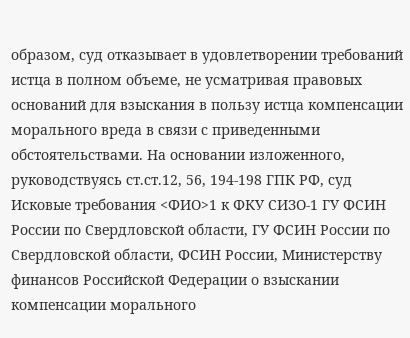образом, суд отказывает в удовлетворении требований истца в полном объеме, не усматривая правовых оснований для взыскания в пользу истца компенсации морального вреда в связи с приведенными обстоятельствами. На основании изложенного, руководствуясь ст.ст.12, 56, 194-198 ГПК РФ, суд Исковые требования <ФИО>1 к ФКУ СИЗО-1 ГУ ФСИН России по Свердловской области, ГУ ФСИН России по Свердловской области, ФСИН России, Министерству финансов Российской Федерации о взыскании компенсации морального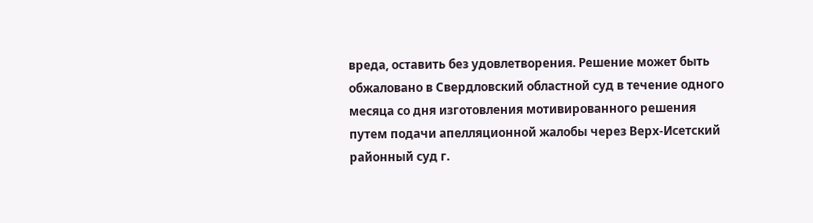вреда, оставить без удовлетворения. Решение может быть обжаловано в Свердловский областной суд в течение одного месяца со дня изготовления мотивированного решения путем подачи апелляционной жалобы через Верх-Исетский районный суд г.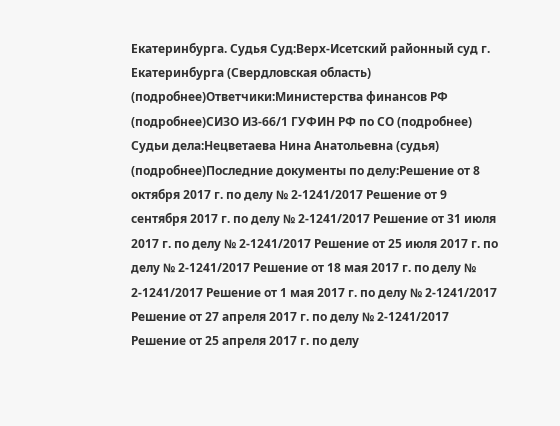Екатеринбурга. Судья Суд:Верх-Исетский районный суд г. Екатеринбурга (Свердловская область) (подробнее)Ответчики:Министерства финансов РФ (подробнее)СИЗО ИЗ-66/1 ГУФИН РФ по СО (подробнее) Судьи дела:Нецветаева Нина Анатольевна (судья) (подробнее)Последние документы по делу:Решение от 8 октября 2017 г. по делу № 2-1241/2017 Решение от 9 сентября 2017 г. по делу № 2-1241/2017 Решение от 31 июля 2017 г. по делу № 2-1241/2017 Решение от 25 июля 2017 г. по делу № 2-1241/2017 Решение от 18 мая 2017 г. по делу № 2-1241/2017 Решение от 1 мая 2017 г. по делу № 2-1241/2017 Решение от 27 апреля 2017 г. по делу № 2-1241/2017 Решение от 25 апреля 2017 г. по делу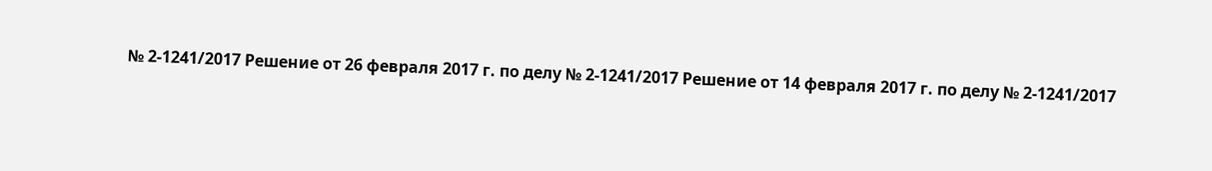№ 2-1241/2017 Решение от 26 февраля 2017 г. по делу № 2-1241/2017 Решение от 14 февраля 2017 г. по делу № 2-1241/2017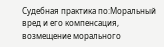Судебная практика по:Моральный вред и его компенсация, возмещение морального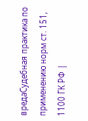вредаСудебная практика по применению норм ст. 151, 1100 ГК РФ |